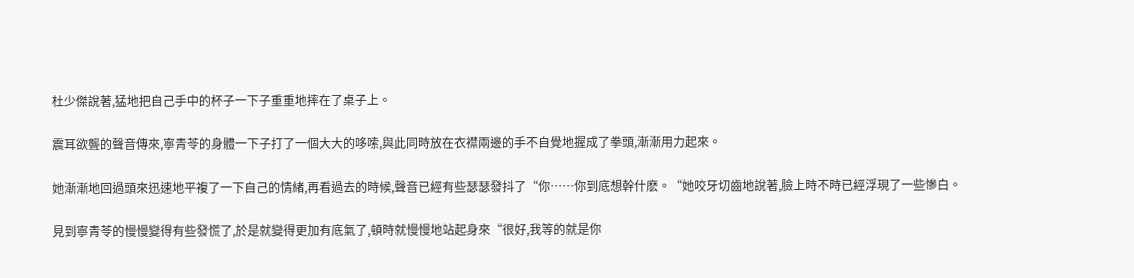杜少傑說著,猛地把自己手中的杯子一下子重重地摔在了桌子上。

震耳欲聾的聲音傳來,寧青苓的身體一下子打了一個大大的哆嗦,與此同時放在衣襟兩邊的手不自覺地握成了拳頭,漸漸用力起來。

她漸漸地回過頭來迅速地平複了一下自己的情緒,再看過去的時候,聲音已經有些瑟瑟發抖了“你……你到底想幹什麽。“她咬牙切齒地說著,臉上時不時已經浮現了一些慘白。

見到寧青苓的慢慢變得有些發慌了,於是就變得更加有底氣了,頓時就慢慢地站起身來“很好,我等的就是你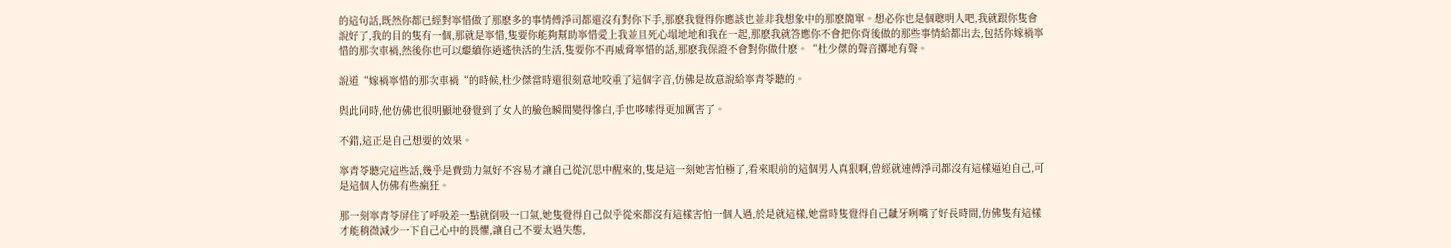的這句話,既然你都已經對寧惜做了那麽多的事情傅淨司都還沒有對你下手,那麽我覺得你應該也並非我想象中的那麽簡單。想必你也是個聰明人吧,我就跟你隻會說好了,我的目的隻有一個,那就是寧惜,隻要你能夠幫助寧惜愛上我並且死心塌地地和我在一起,那麽我就答應你不會把你背後做的那些事情給都出去,包括你嫁禍寧惜的那次車禍,然後你也可以繼續你逍遙快活的生活,隻要你不再威脅寧惜的話,那麽我保證不會對你做什麽。“杜少傑的聲音擲地有聲。

說道“嫁禍寧惜的那次車禍“的時候,杜少傑當時還很刻意地咬重了這個字音,仿佛是故意說給寧青苓聽的。

與此同時,他仿佛也很明顯地發覺到了女人的臉色瞬間變得慘白,手也哆嗦得更加厲害了。

不錯,這正是自己想要的效果。

寧青苓聽完這些話,幾乎是費勁力氣好不容易才讓自己從沉思中醒來的,隻是這一刻她害怕極了,看來眼前的這個男人真狠啊,曾經就連傅淨司都沒有這樣逼迫自己,可是這個人仿佛有些瘋狂。

那一刻寧青苓屏住了呼吸差一點就倒吸一口氣,她隻覺得自己似乎從來都沒有這樣害怕一個人過,於是就這樣,她當時隻覺得自己齜牙咧嘴了好長時間,仿佛隻有這樣才能稍微減少一下自己心中的畏懼,讓自己不要太過失態,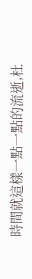時間就這樣一點一點的流逝,杜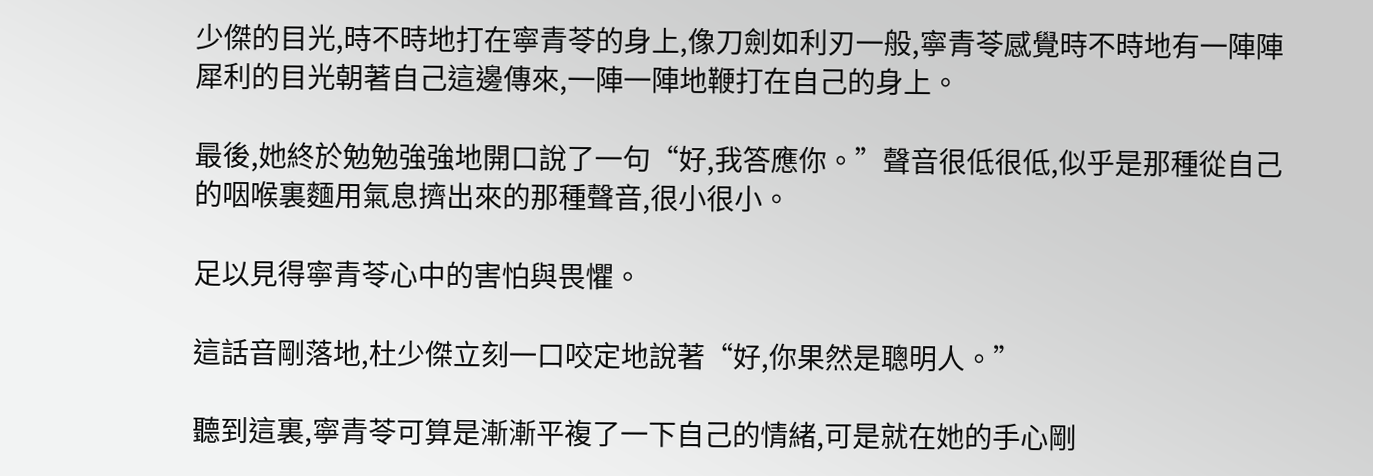少傑的目光,時不時地打在寧青苓的身上,像刀劍如利刃一般,寧青苓感覺時不時地有一陣陣犀利的目光朝著自己這邊傳來,一陣一陣地鞭打在自己的身上。

最後,她終於勉勉強強地開口說了一句“好,我答應你。”聲音很低很低,似乎是那種從自己的咽喉裏麵用氣息擠出來的那種聲音,很小很小。

足以見得寧青苓心中的害怕與畏懼。

這話音剛落地,杜少傑立刻一口咬定地說著“好,你果然是聰明人。”

聽到這裏,寧青苓可算是漸漸平複了一下自己的情緒,可是就在她的手心剛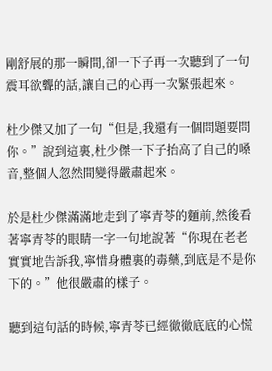剛舒展的那一瞬間,卻一下子再一次聽到了一句震耳欲聾的話,讓自己的心再一次緊張起來。

杜少傑又加了一句“但是,我還有一個問題要問你。”說到這裏,杜少傑一下子抬高了自己的嗓音,整個人忽然間變得嚴肅起來。

於是杜少傑滿滿地走到了寧青苓的麵前,然後看著寧青苓的眼睛一字一句地說著“你現在老老實實地告訴我,寧惜身體裏的毒藥,到底是不是你下的。”他很嚴肅的樣子。

聽到這句話的時候,寧青苓已經徹徹底底的心慌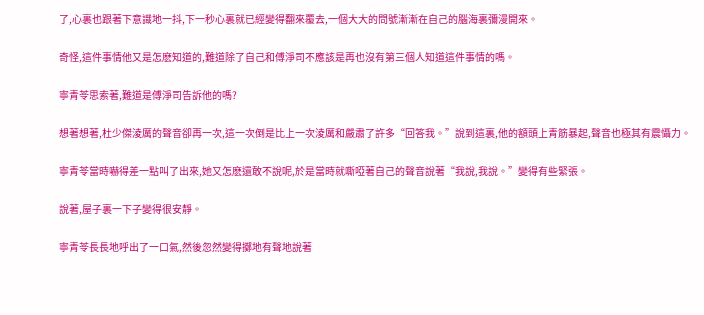了,心裏也跟著下意識地一抖,下一秒心裏就已經變得翻來覆去,一個大大的問號漸漸在自己的腦海裏彌漫開來。

奇怪,這件事情他又是怎麽知道的,難道除了自己和傅淨司不應該是再也沒有第三個人知道這件事情的嗎。

寧青苓思索著,難道是傅淨司告訴他的嗎?

想著想著,杜少傑淩厲的聲音卻再一次,這一次倒是比上一次淩厲和嚴肅了許多“回答我。”說到這裏,他的額頭上青筋暴起,聲音也極其有震懾力。

寧青苓當時嚇得差一點叫了出來,她又怎麽還敢不說呢,於是當時就嘶啞著自己的聲音說著“我說,我說。”變得有些緊張。

說著,屋子裏一下子變得很安靜。

寧青苓長長地呼出了一口氣,然後忽然變得擲地有聲地說著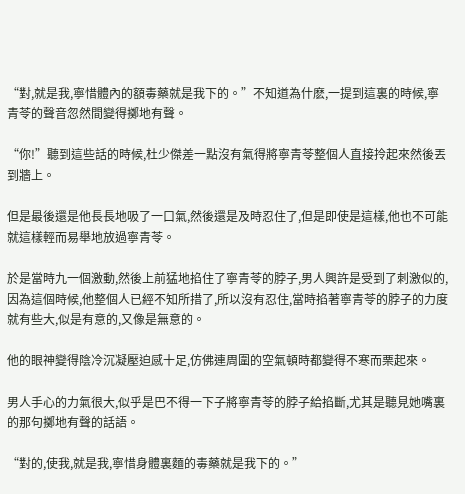“對,就是我,寧惜體內的額毒藥就是我下的。”不知道為什麽,一提到這裏的時候,寧青苓的聲音忽然間變得擲地有聲。

“你!”聽到這些話的時候,杜少傑差一點沒有氣得將寧青苓整個人直接拎起來然後丟到牆上。

但是最後還是他長長地吸了一口氣,然後還是及時忍住了,但是即使是這樣,他也不可能就這樣輕而易舉地放過寧青苓。

於是當時九一個激動,然後上前猛地掐住了寧青苓的脖子,男人興許是受到了刺激似的,因為這個時候,他整個人已經不知所措了,所以沒有忍住,當時掐著寧青苓的脖子的力度就有些大,似是有意的,又像是無意的。

他的眼神變得陰冷沉凝壓迫感十足,仿佛連周圍的空氣頓時都變得不寒而栗起來。

男人手心的力氣很大,似乎是巴不得一下子將寧青苓的脖子給掐斷,尤其是聽見她嘴裏的那句擲地有聲的話語。

“對的,使我,就是我,寧惜身體裏麵的毒藥就是我下的。”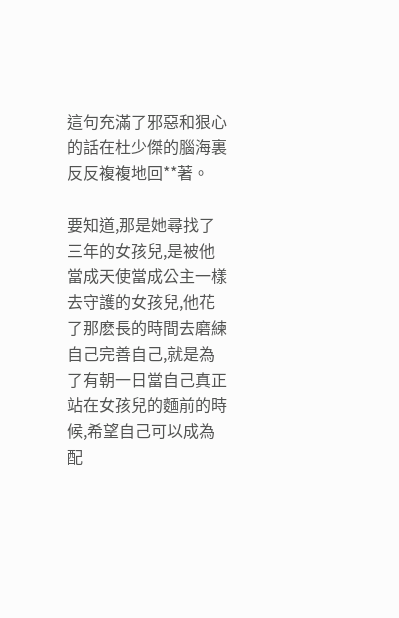這句充滿了邪惡和狠心的話在杜少傑的腦海裏反反複複地回**著。

要知道,那是她尋找了三年的女孩兒,是被他當成天使當成公主一樣去守護的女孩兒,他花了那麽長的時間去磨練自己完善自己,就是為了有朝一日當自己真正站在女孩兒的麵前的時候,希望自己可以成為配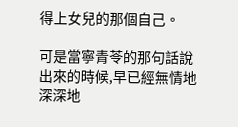得上女兒的那個自己。

可是當寧青苓的那句話說出來的時候,早已經無情地深深地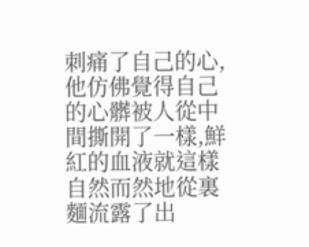刺痛了自己的心,他仿佛覺得自己的心髒被人從中間撕開了一樣,鮮紅的血液就這樣自然而然地從裏麵流露了出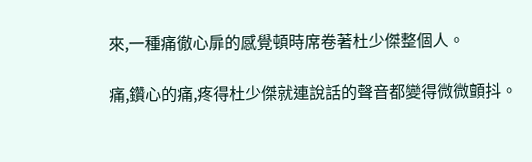來,一種痛徹心扉的感覺頓時席卷著杜少傑整個人。

痛,鑽心的痛,疼得杜少傑就連說話的聲音都變得微微顫抖。